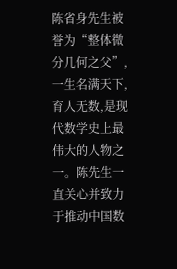陈省身先生被誉为“整体微分几何之父”,一生名满天下,育人无数,是现代数学史上最伟大的人物之一。陈先生一直关心并致力于推动中国数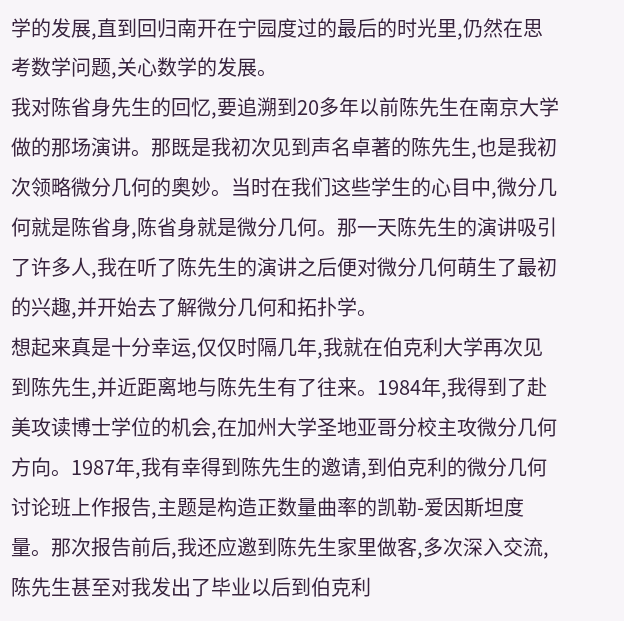学的发展,直到回归南开在宁园度过的最后的时光里,仍然在思考数学问题,关心数学的发展。
我对陈省身先生的回忆,要追溯到20多年以前陈先生在南京大学做的那场演讲。那既是我初次见到声名卓著的陈先生,也是我初次领略微分几何的奥妙。当时在我们这些学生的心目中,微分几何就是陈省身,陈省身就是微分几何。那一天陈先生的演讲吸引了许多人,我在听了陈先生的演讲之后便对微分几何萌生了最初的兴趣,并开始去了解微分几何和拓扑学。
想起来真是十分幸运,仅仅时隔几年,我就在伯克利大学再次见到陈先生,并近距离地与陈先生有了往来。1984年,我得到了赴美攻读博士学位的机会,在加州大学圣地亚哥分校主攻微分几何方向。1987年,我有幸得到陈先生的邀请,到伯克利的微分几何讨论班上作报告,主题是构造正数量曲率的凯勒-爱因斯坦度量。那次报告前后,我还应邀到陈先生家里做客,多次深入交流,陈先生甚至对我发出了毕业以后到伯克利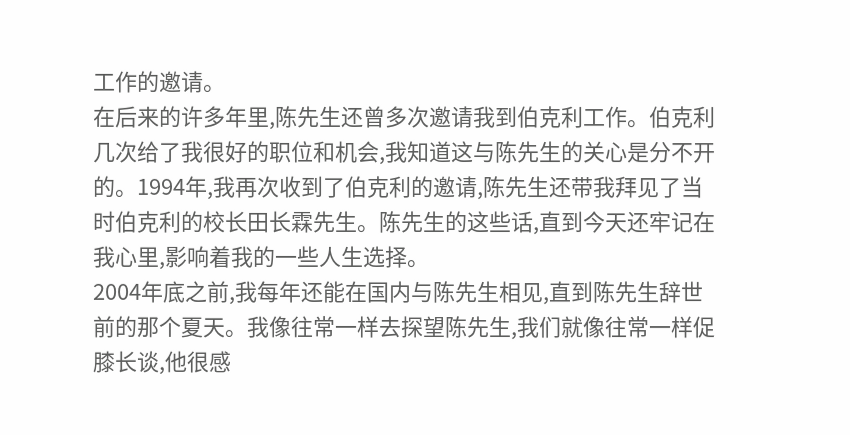工作的邀请。
在后来的许多年里,陈先生还曾多次邀请我到伯克利工作。伯克利几次给了我很好的职位和机会,我知道这与陈先生的关心是分不开的。1994年,我再次收到了伯克利的邀请,陈先生还带我拜见了当时伯克利的校长田长霖先生。陈先生的这些话,直到今天还牢记在我心里,影响着我的一些人生选择。
2004年底之前,我每年还能在国内与陈先生相见,直到陈先生辞世前的那个夏天。我像往常一样去探望陈先生,我们就像往常一样促膝长谈,他很感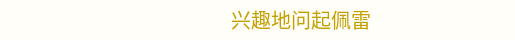兴趣地问起佩雷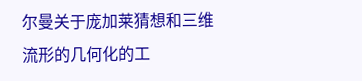尔曼关于庞加莱猜想和三维流形的几何化的工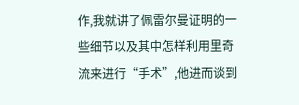作,我就讲了佩雷尔曼证明的一些细节以及其中怎样利用里奇流来进行“手术”,他进而谈到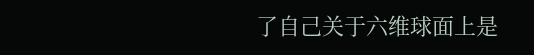了自己关于六维球面上是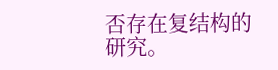否存在复结构的研究。